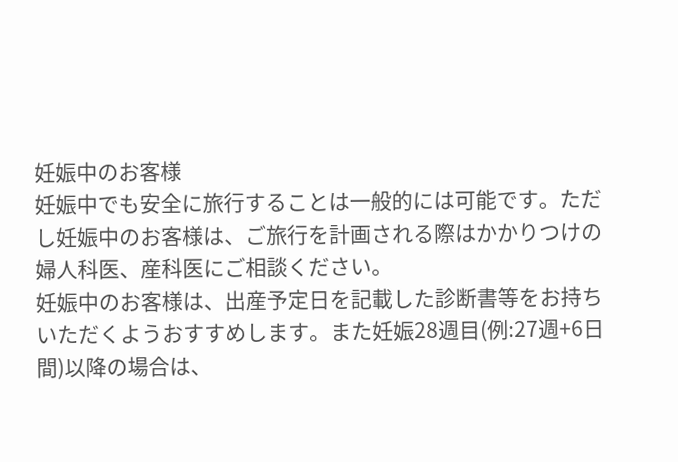妊娠中のお客様
妊娠中でも安全に旅行することは一般的には可能です。ただし妊娠中のお客様は、ご旅行を計画される際はかかりつけの婦人科医、産科医にご相談ください。
妊娠中のお客様は、出産予定日を記載した診断書等をお持ちいただくようおすすめします。また妊娠28週目(例:27週+6日間)以降の場合は、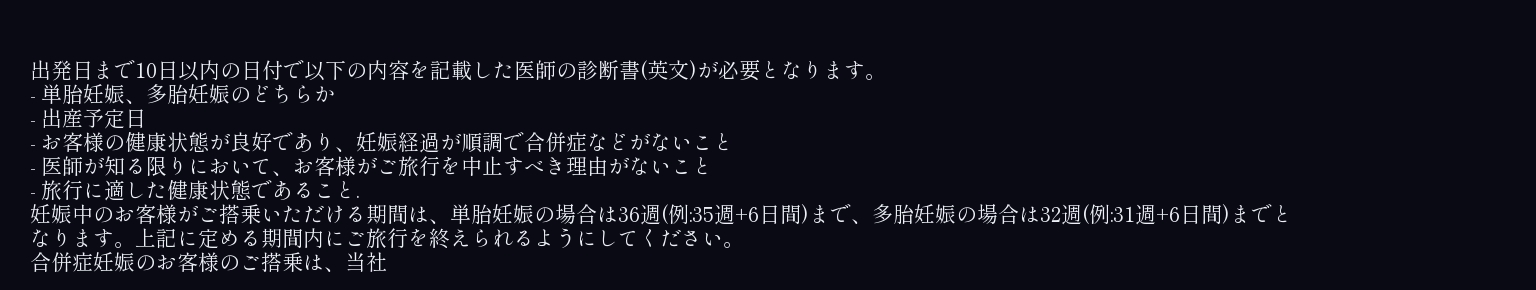出発日まで10日以内の日付で以下の内容を記載した医師の診断書(英文)が必要となります。
- 単胎妊娠、多胎妊娠のどちらか
- 出産予定日
- お客様の健康状態が良好であり、妊娠経過が順調で合併症などがないこと
- 医師が知る限りにおいて、お客様がご旅行を中止すべき理由がないこと
- 旅行に適した健康状態であること.
妊娠中のお客様がご搭乗いただける期間は、単胎妊娠の場合は36週(例:35週+6日間)まで、多胎妊娠の場合は32週(例:31週+6日間)までとなります。上記に定める期間内にご旅行を終えられるようにしてください。
合併症妊娠のお客様のご搭乗は、当社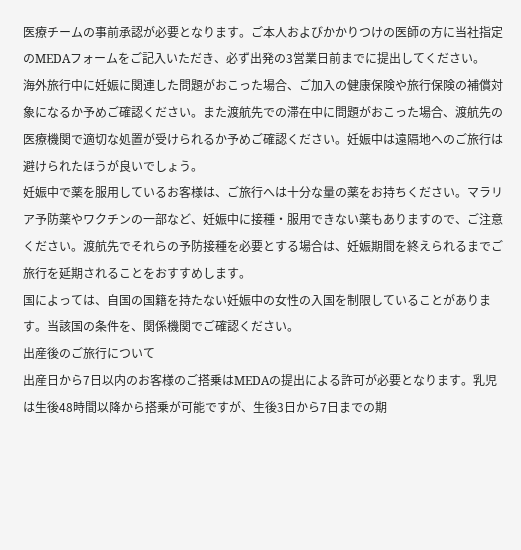医療チームの事前承認が必要となります。ご本人およびかかりつけの医師の方に当社指定のMEDAフォームをご記入いただき、必ず出発の3営業日前までに提出してください。
海外旅行中に妊娠に関連した問題がおこった場合、ご加入の健康保険や旅行保険の補償対象になるか予めご確認ください。また渡航先での滞在中に問題がおこった場合、渡航先の医療機関で適切な処置が受けられるか予めご確認ください。妊娠中は遠隔地へのご旅行は避けられたほうが良いでしょう。
妊娠中で薬を服用しているお客様は、ご旅行へは十分な量の薬をお持ちください。マラリア予防薬やワクチンの一部など、妊娠中に接種・服用できない薬もありますので、ご注意ください。渡航先でそれらの予防接種を必要とする場合は、妊娠期間を終えられるまでご旅行を延期されることをおすすめします。
国によっては、自国の国籍を持たない妊娠中の女性の入国を制限していることがあります。当該国の条件を、関係機関でご確認ください。
出産後のご旅行について
出産日から7日以内のお客様のご搭乗はMEDAの提出による許可が必要となります。乳児は生後48時間以降から搭乗が可能ですが、生後3日から7日までの期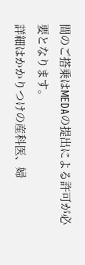間のご搭乗はMEDAの提出による許可が必要となります。
詳細はかかりつけの産科医、婦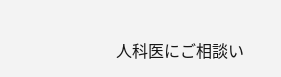人科医にご相談い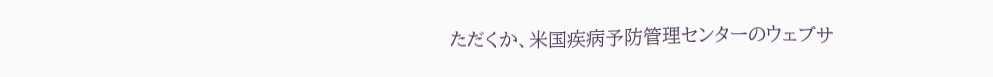ただくか、米国疾病予防管理センターのウェブサ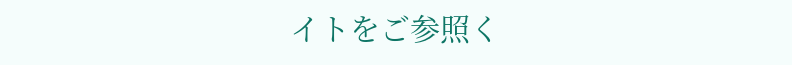イトをご参照く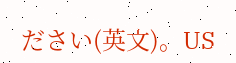ださい(英文)。US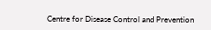Centre for Disease Control and Prevention